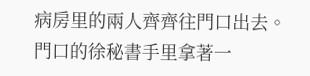病房里的兩人齊齊往門口出去。
門口的徐秘書手里拿著一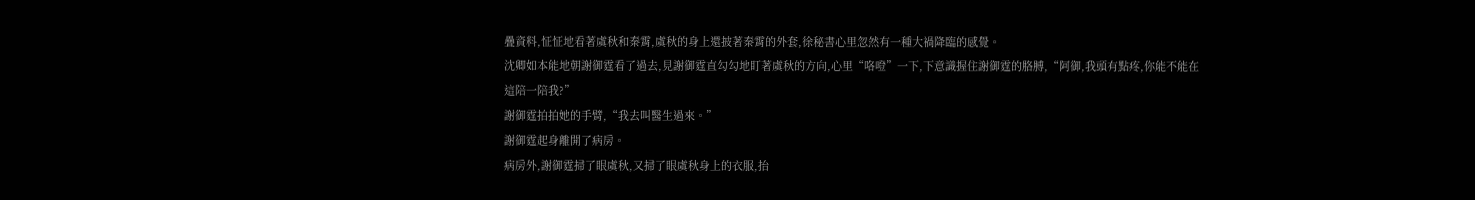疊資料,怔怔地看著虞秋和秦霄,虞秋的身上還披著秦霄的外套,徐秘書心里忽然有一種大禍降臨的感覺。
沈卿如本能地朝謝御霆看了過去,見謝御霆直勾勾地盯著虞秋的方向,心里“咯噔”一下,下意識握住謝御霆的胳膊,“阿御,我頭有點疼,你能不能在這陪一陪我?”
謝御霆拍拍她的手臂,“我去叫醫生過來。”
謝御霆起身離開了病房。
病房外,謝御霆掃了眼虞秋,又掃了眼虞秋身上的衣服,抬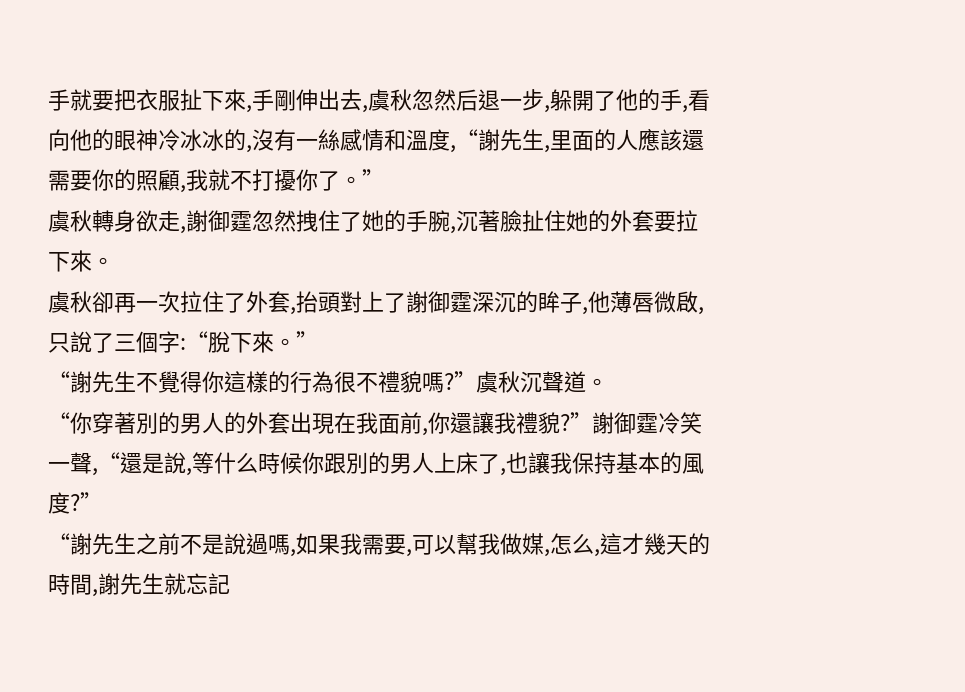手就要把衣服扯下來,手剛伸出去,虞秋忽然后退一步,躲開了他的手,看向他的眼神冷冰冰的,沒有一絲感情和溫度,“謝先生,里面的人應該還需要你的照顧,我就不打擾你了。”
虞秋轉身欲走,謝御霆忽然拽住了她的手腕,沉著臉扯住她的外套要拉下來。
虞秋卻再一次拉住了外套,抬頭對上了謝御霆深沉的眸子,他薄唇微啟,只說了三個字:“脫下來。”
“謝先生不覺得你這樣的行為很不禮貌嗎?”虞秋沉聲道。
“你穿著別的男人的外套出現在我面前,你還讓我禮貌?”謝御霆冷笑一聲,“還是說,等什么時候你跟別的男人上床了,也讓我保持基本的風度?”
“謝先生之前不是說過嗎,如果我需要,可以幫我做媒,怎么,這才幾天的時間,謝先生就忘記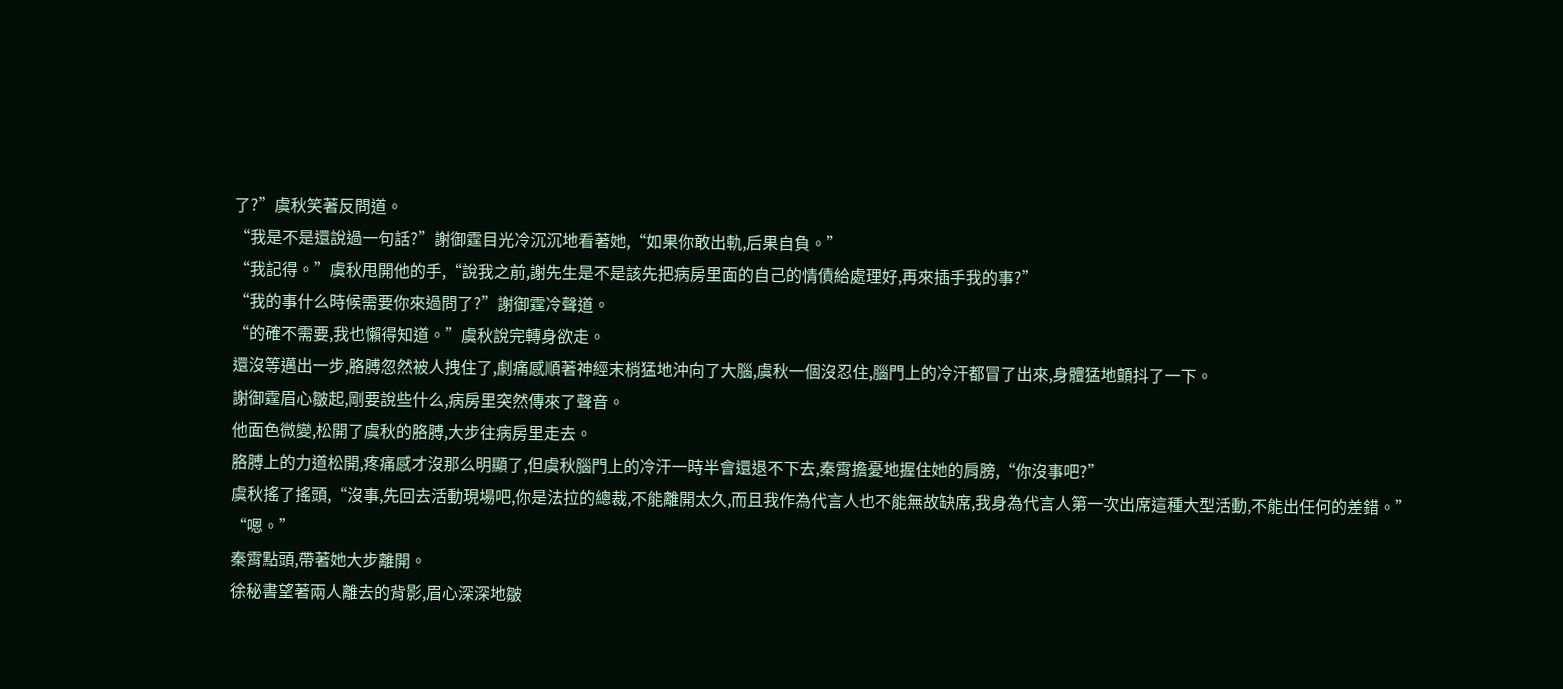了?”虞秋笑著反問道。
“我是不是還說過一句話?”謝御霆目光冷沉沉地看著她,“如果你敢出軌,后果自負。”
“我記得。”虞秋甩開他的手,“說我之前,謝先生是不是該先把病房里面的自己的情債給處理好,再來插手我的事?”
“我的事什么時候需要你來過問了?”謝御霆冷聲道。
“的確不需要,我也懶得知道。”虞秋說完轉身欲走。
還沒等邁出一步,胳膊忽然被人拽住了,劇痛感順著神經末梢猛地沖向了大腦,虞秋一個沒忍住,腦門上的冷汗都冒了出來,身體猛地顫抖了一下。
謝御霆眉心皺起,剛要說些什么,病房里突然傳來了聲音。
他面色微變,松開了虞秋的胳膊,大步往病房里走去。
胳膊上的力道松開,疼痛感才沒那么明顯了,但虞秋腦門上的冷汗一時半會還退不下去,秦霄擔憂地握住她的肩膀,“你沒事吧?”
虞秋搖了搖頭,“沒事,先回去活動現場吧,你是法拉的總裁,不能離開太久,而且我作為代言人也不能無故缺席,我身為代言人第一次出席這種大型活動,不能出任何的差錯。”
“嗯。”
秦霄點頭,帶著她大步離開。
徐秘書望著兩人離去的背影,眉心深深地皺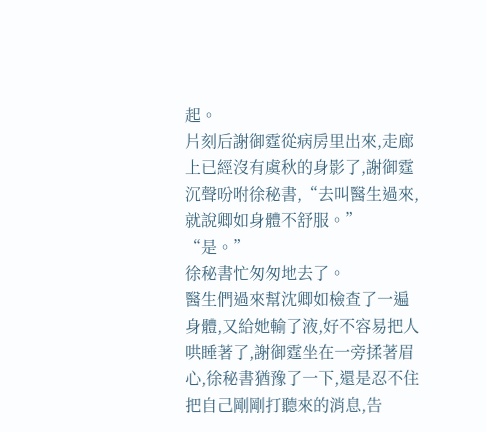起。
片刻后謝御霆從病房里出來,走廊上已經沒有虞秋的身影了,謝御霆沉聲吩咐徐秘書,“去叫醫生過來,就說卿如身體不舒服。”
“是。”
徐秘書忙匆匆地去了。
醫生們過來幫沈卿如檢查了一遍身體,又給她輸了液,好不容易把人哄睡著了,謝御霆坐在一旁揉著眉心,徐秘書猶豫了一下,還是忍不住把自己剛剛打聽來的消息,告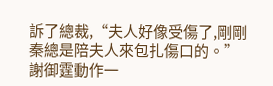訴了總裁,“夫人好像受傷了,剛剛秦總是陪夫人來包扎傷口的。”
謝御霆動作一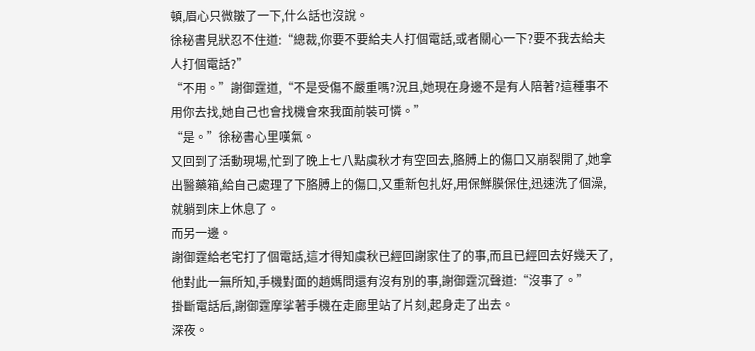頓,眉心只微皺了一下,什么話也沒說。
徐秘書見狀忍不住道:“總裁,你要不要給夫人打個電話,或者關心一下?要不我去給夫人打個電話?”
“不用。”謝御霆道,“不是受傷不嚴重嗎?況且,她現在身邊不是有人陪著?這種事不用你去找,她自己也會找機會來我面前裝可憐。”
“是。”徐秘書心里嘆氣。
又回到了活動現場,忙到了晚上七八點虞秋才有空回去,胳膊上的傷口又崩裂開了,她拿出醫藥箱,給自己處理了下胳膊上的傷口,又重新包扎好,用保鮮膜保住,迅速洗了個澡,就躺到床上休息了。
而另一邊。
謝御霆給老宅打了個電話,這才得知虞秋已經回謝家住了的事,而且已經回去好幾天了,他對此一無所知,手機對面的趙媽問還有沒有別的事,謝御霆沉聲道:“沒事了。”
掛斷電話后,謝御霆摩挲著手機在走廊里站了片刻,起身走了出去。
深夜。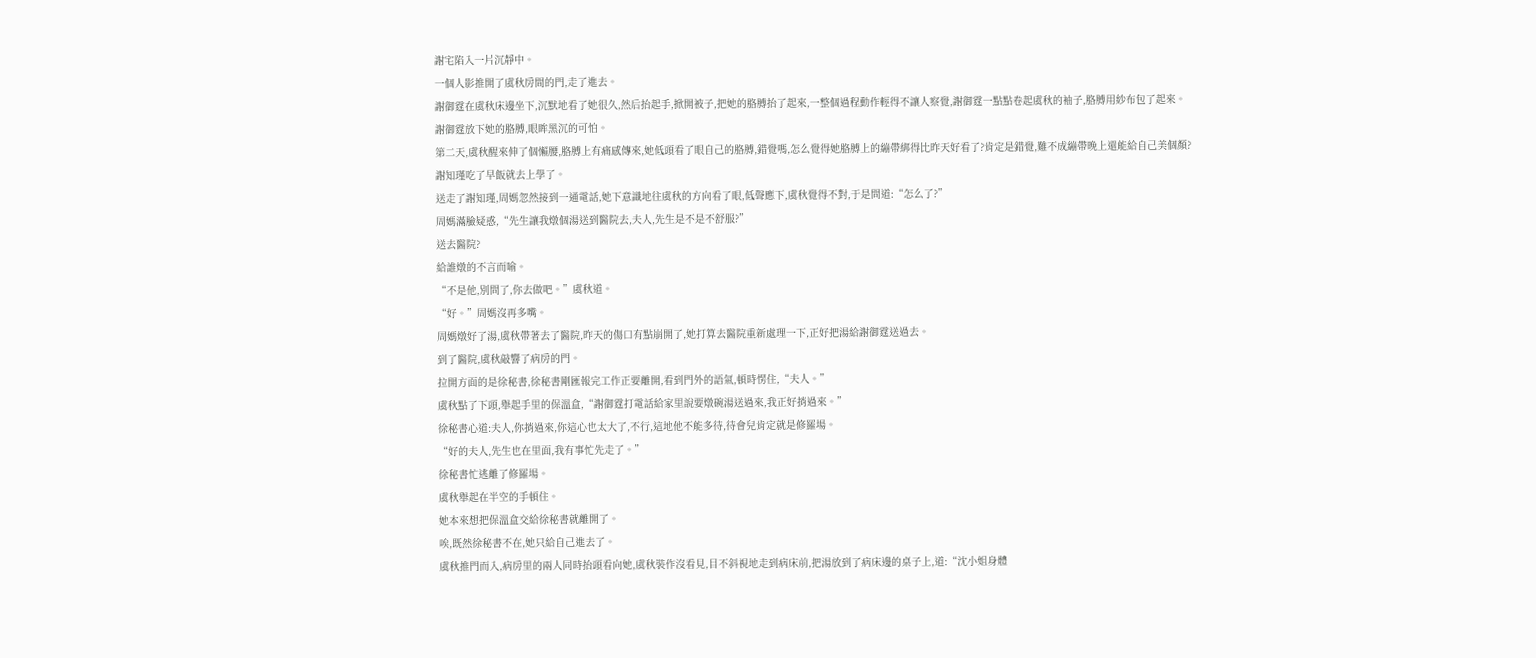謝宅陷入一片沉靜中。
一個人影推開了虞秋房間的門,走了進去。
謝御霆在虞秋床邊坐下,沉默地看了她很久,然后抬起手,掀開被子,把她的胳膊抬了起來,一整個過程動作輕得不讓人察覺,謝御霆一點點卷起虞秋的袖子,胳膊用紗布包了起來。
謝御霆放下她的胳膊,眼眸黑沉的可怕。
第二天,虞秋醒來伸了個懶腰,胳膊上有痛感傳來,她低頭看了眼自己的胳膊,錯覺嗎,怎么覺得她胳膊上的繃帶綁得比昨天好看了?肯定是錯覺,難不成繃帶晚上還能給自己美個顏?
謝知瑾吃了早飯就去上學了。
送走了謝知瑾,周媽忽然接到一通電話,她下意識地往虞秋的方向看了眼,低聲應下,虞秋覺得不對,于是問道:“怎么了?”
周媽滿臉疑惑,“先生讓我燉個湯送到醫院去,夫人,先生是不是不舒服?”
送去醫院?
給誰燉的不言而喻。
“不是他,別問了,你去做吧。”虞秋道。
“好。”周媽沒再多嘴。
周媽燉好了湯,虞秋帶著去了醫院,昨天的傷口有點崩開了,她打算去醫院重新處理一下,正好把湯給謝御霆送過去。
到了醫院,虞秋敲響了病房的門。
拉開方面的是徐秘書,徐秘書剛匯報完工作正要離開,看到門外的語氣,頓時愣住,“夫人。”
虞秋點了下頭,舉起手里的保溫盒,“謝御霆打電話給家里說要燉碗湯送過來,我正好捎過來。”
徐秘書心道:夫人,你捎過來,你這心也太大了,不行,這地他不能多待,待會兒肯定就是修羅場。
“好的夫人,先生也在里面,我有事忙先走了。”
徐秘書忙逃離了修羅場。
虞秋舉起在半空的手頓住。
她本來想把保溫盒交給徐秘書就離開了。
唉,既然徐秘書不在,她只給自己進去了。
虞秋推門而入,病房里的兩人同時抬頭看向她,虞秋裝作沒看見,目不斜視地走到病床前,把湯放到了病床邊的桌子上,道:“沈小姐身體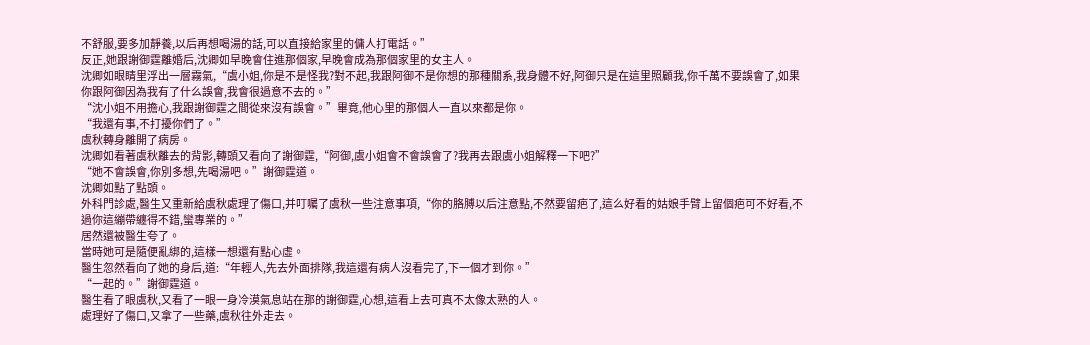不舒服,要多加靜養,以后再想喝湯的話,可以直接給家里的傭人打電話。”
反正,她跟謝御霆離婚后,沈卿如早晚會住進那個家,早晚會成為那個家里的女主人。
沈卿如眼睛里浮出一層霧氣,“虞小姐,你是不是怪我?對不起,我跟阿御不是你想的那種關系,我身體不好,阿御只是在這里照顧我,你千萬不要誤會了,如果你跟阿御因為我有了什么誤會,我會很過意不去的。”
“沈小姐不用擔心,我跟謝御霆之間從來沒有誤會。”畢竟,他心里的那個人一直以來都是你。
“我還有事,不打擾你們了。”
虞秋轉身離開了病房。
沈卿如看著虞秋離去的背影,轉頭又看向了謝御霆,“阿御,虞小姐會不會誤會了?我再去跟虞小姐解釋一下吧?”
“她不會誤會,你別多想,先喝湯吧。”謝御霆道。
沈卿如點了點頭。
外科門診處,醫生又重新給虞秋處理了傷口,并叮囑了虞秋一些注意事項,“你的胳膊以后注意點,不然要留疤了,這么好看的姑娘手臂上留個疤可不好看,不過你這繃帶纏得不錯,蠻專業的。”
居然還被醫生夸了。
當時她可是隨便亂綁的,這樣一想還有點心虛。
醫生忽然看向了她的身后,道:“年輕人,先去外面排隊,我這還有病人沒看完了,下一個才到你。”
“一起的。”謝御霆道。
醫生看了眼虞秋,又看了一眼一身冷漠氣息站在那的謝御霆,心想,這看上去可真不太像太熟的人。
處理好了傷口,又拿了一些藥,虞秋往外走去。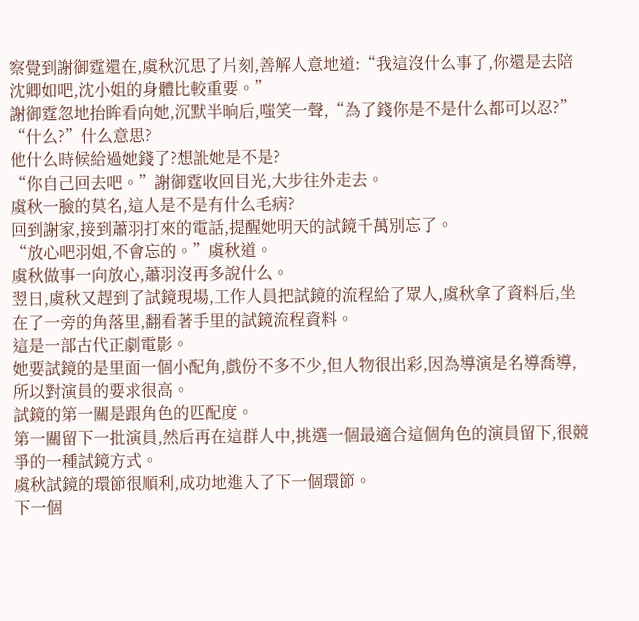察覺到謝御霆還在,虞秋沉思了片刻,善解人意地道:“我這沒什么事了,你還是去陪沈卿如吧,沈小姐的身體比較重要。”
謝御霆忽地抬眸看向她,沉默半晌后,嗤笑一聲,“為了錢你是不是什么都可以忍?”
“什么?”什么意思?
他什么時候給過她錢了?想訛她是不是?
“你自己回去吧。”謝御霆收回目光,大步往外走去。
虞秋一臉的莫名,這人是不是有什么毛病?
回到謝家,接到蕭羽打來的電話,提醒她明天的試鏡千萬別忘了。
“放心吧羽姐,不會忘的。”虞秋道。
虞秋做事一向放心,蕭羽沒再多說什么。
翌日,虞秋又趕到了試鏡現場,工作人員把試鏡的流程給了眾人,虞秋拿了資料后,坐在了一旁的角落里,翻看著手里的試鏡流程資料。
這是一部古代正劇電影。
她要試鏡的是里面一個小配角,戲份不多不少,但人物很出彩,因為導演是名導喬導,所以對演員的要求很高。
試鏡的第一關是跟角色的匹配度。
第一關留下一批演員,然后再在這群人中,挑選一個最適合這個角色的演員留下,很競爭的一種試鏡方式。
虞秋試鏡的環節很順利,成功地進入了下一個環節。
下一個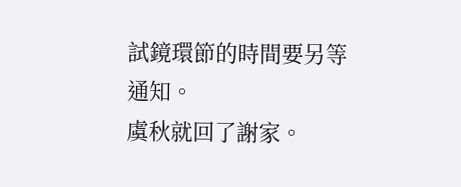試鏡環節的時間要另等通知。
虞秋就回了謝家。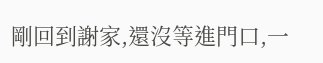剛回到謝家,還沒等進門口,一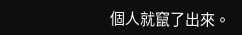個人就竄了出來。